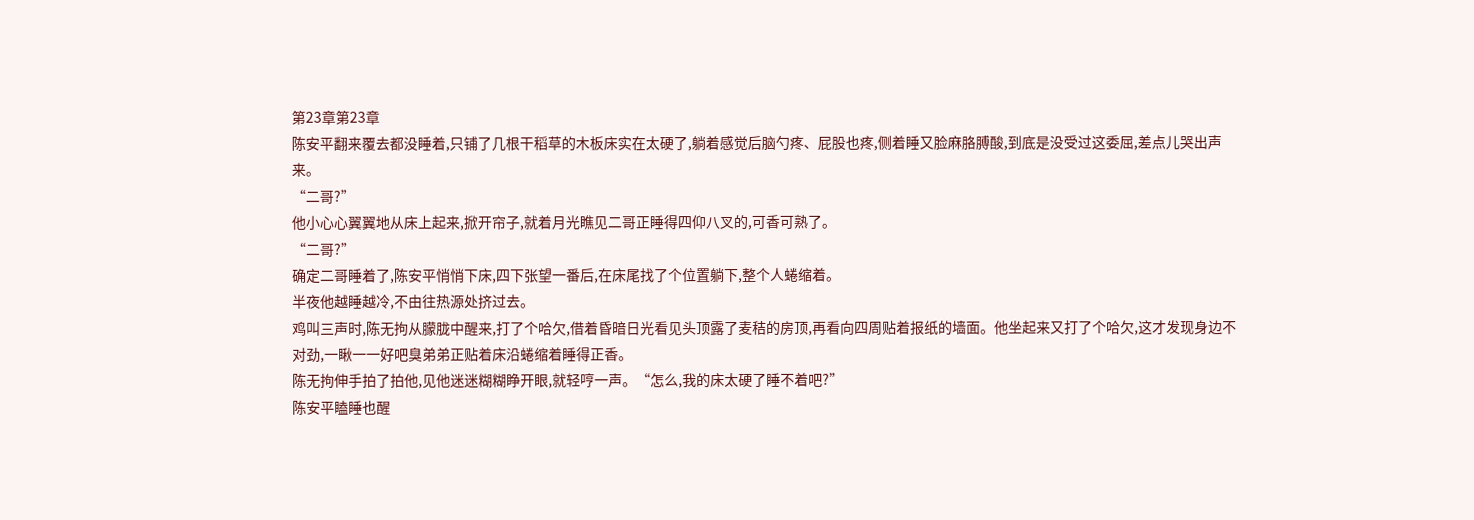第23章第23章
陈安平翻来覆去都没睡着,只铺了几根干稻草的木板床实在太硬了,躺着感觉后脑勺疼、屁股也疼,侧着睡又脸麻胳膊酸,到底是没受过这委屈,差点儿哭出声来。
“二哥?”
他小心心翼翼地从床上起来,掀开帘子,就着月光瞧见二哥正睡得四仰八叉的,可香可熟了。
“二哥?”
确定二哥睡着了,陈安平悄悄下床,四下张望一番后,在床尾找了个位置躺下,整个人蜷缩着。
半夜他越睡越冷,不由往热源处挤过去。
鸡叫三声时,陈无拘从朦胧中醒来,打了个哈欠,借着昏暗日光看见头顶露了麦秸的房顶,再看向四周贴着报纸的墙面。他坐起来又打了个哈欠,这才发现身边不对劲,一瞅一一好吧臭弟弟正贴着床沿蜷缩着睡得正香。
陈无拘伸手拍了拍他,见他迷迷糊糊睁开眼,就轻哼一声。“怎么,我的床太硬了睡不着吧?”
陈安平瞌睡也醒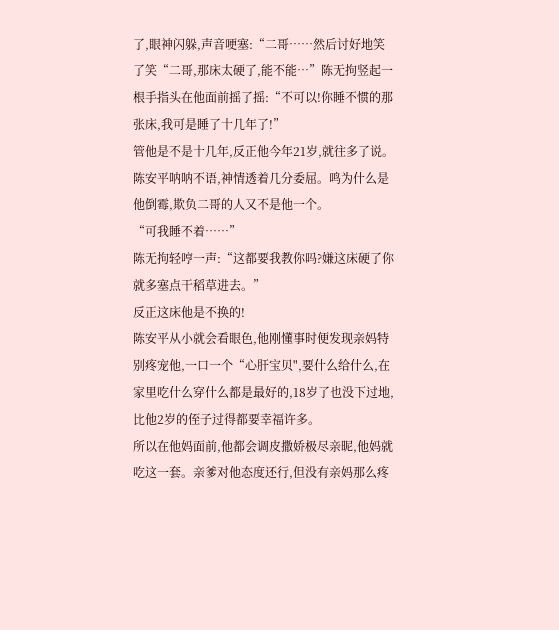了,眼神闪躲,声音哽塞:“二哥……然后讨好地笑了笑“二哥,那床太硬了,能不能…”陈无拘竖起一根手指头在他面前摇了摇:“不可以!你睡不惯的那张床,我可是睡了十几年了!”
管他是不是十几年,反正他今年21岁,就往多了说。陈安平呐呐不语,神情透着几分委屈。鸣为什么是他倒霉,欺负二哥的人又不是他一个。
“可我睡不着……”
陈无拘轻哼一声:“这都要我教你吗?嫌这床硬了你就多塞点干稻草进去。”
反正这床他是不换的!
陈安平从小就会看眼色,他刚懂事时便发现亲妈特别疼宠他,一口一个“心肝宝贝",要什么给什么,在家里吃什么穿什么都是最好的,18岁了也没下过地,比他2岁的侄子过得都要幸福许多。
所以在他妈面前,他都会调皮撒娇极尽亲昵,他妈就吃这一套。亲爹对他态度还行,但没有亲妈那么疼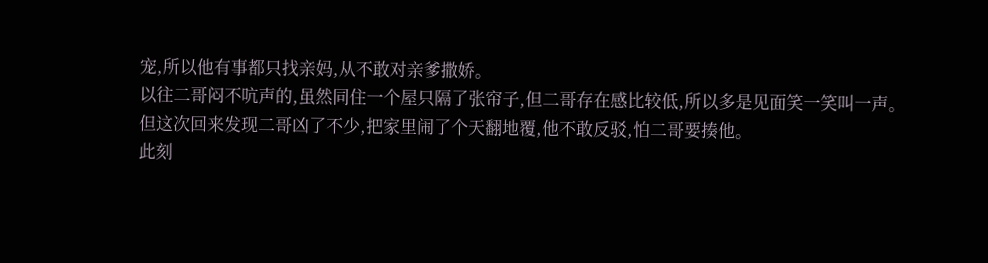宠,所以他有事都只找亲妈,从不敢对亲爹撒娇。
以往二哥闷不吭声的,虽然同住一个屋只隔了张帘子,但二哥存在感比较低,所以多是见面笑一笑叫一声。
但这次回来发现二哥凶了不少,把家里闹了个天翻地覆,他不敢反驳,怕二哥要揍他。
此刻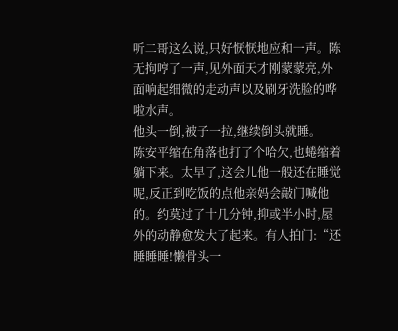听二哥这么说,只好恹恹地应和一声。陈无拘哼了一声,见外面天才刚蒙蒙亮,外面响起细微的走动声以及刷牙洗脸的哗啦水声。
他头一倒,被子一拉,继续倒头就睡。
陈安平缩在角落也打了个哈欠,也蜷缩着躺下来。太早了,这会儿他一般还在睡觉呢,反正到吃饭的点他亲妈会敲门喊他的。约莫过了十几分钟,抑或半小时,屋外的动静愈发大了起来。有人拍门:“还睡睡睡!懒骨头一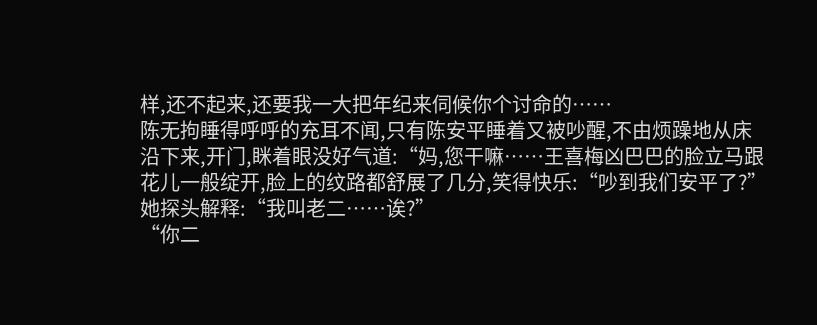样,还不起来,还要我一大把年纪来伺候你个讨命的……
陈无拘睡得呼呼的充耳不闻,只有陈安平睡着又被吵醒,不由烦躁地从床沿下来,开门,眯着眼没好气道:“妈,您干嘛……王喜梅凶巴巴的脸立马跟花儿一般绽开,脸上的纹路都舒展了几分,笑得快乐:“吵到我们安平了?”
她探头解释:“我叫老二……诶?”
“你二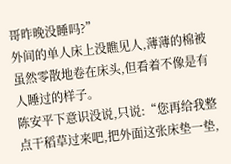哥昨晚没睡吗?”
外间的单人床上没瞧见人,薄薄的棉被虽然零散地卷在床头,但看着不像是有人睡过的样子。
陈安平下意识没说,只说:“您再给我整点干稻草过来吧,把外面这张床垫一垫,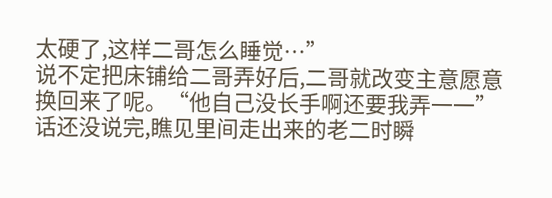太硬了,这样二哥怎么睡觉…”
说不定把床铺给二哥弄好后,二哥就改变主意愿意换回来了呢。“他自己没长手啊还要我弄一一”
话还没说完,瞧见里间走出来的老二时瞬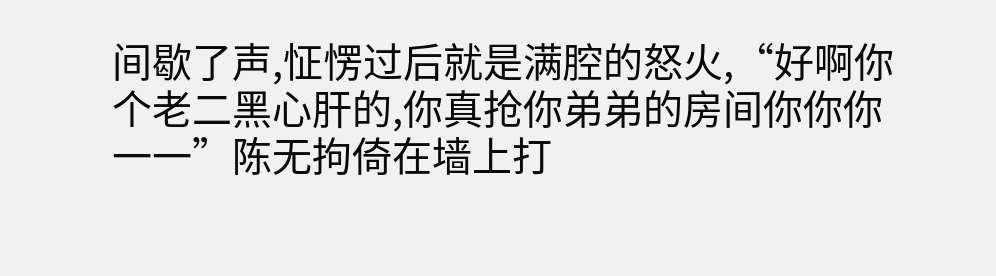间歇了声,怔愣过后就是满腔的怒火,“好啊你个老二黑心肝的,你真抢你弟弟的房间你你你一一”陈无拘倚在墙上打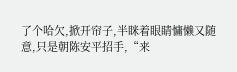了个哈欠,掀开帘子,半眯着眼睛慵懒又随意,只是朝陈安平招手,“来